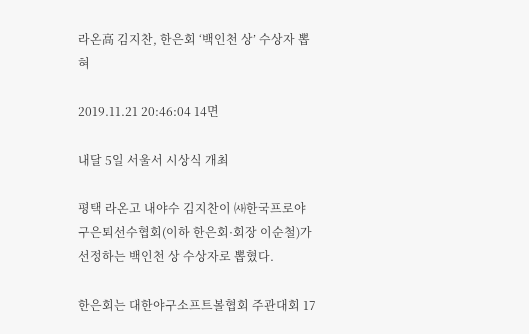라온高 김지찬, 한은회 ‘백인천 상’ 수상자 뽑혀

2019.11.21 20:46:04 14면

내달 5일 서울서 시상식 개최

평택 라온고 내야수 김지찬이 ㈔한국프로야구은퇴선수협회(이하 한은회·회장 이순철)가 선정하는 백인천 상 수상자로 뽑혔다.

한은회는 대한야구소프트볼협회 주관대회 17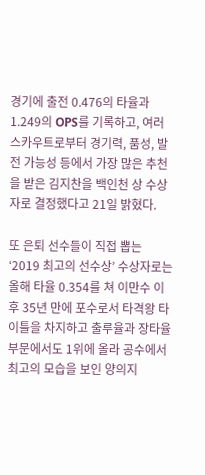경기에 출전 0.476의 타율과 1.249의 OPS를 기록하고, 여러 스카우트로부터 경기력, 품성, 발전 가능성 등에서 가장 많은 추천을 받은 김지찬을 백인천 상 수상자로 결정했다고 21일 밝혔다.

또 은퇴 선수들이 직접 뽑는 ‘2019 최고의 선수상’ 수상자로는 올해 타율 0.354를 쳐 이만수 이후 35년 만에 포수로서 타격왕 타이틀을 차지하고 출루율과 장타율 부문에서도 1위에 올라 공수에서 최고의 모습을 보인 양의지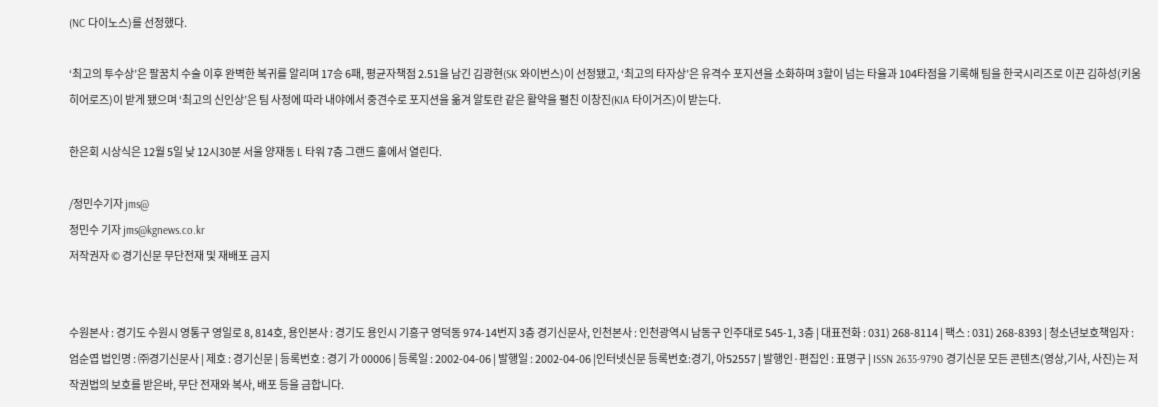(NC 다이노스)를 선정했다.

‘최고의 투수상’은 팔꿈치 수술 이후 완벽한 복귀를 알리며 17승 6패, 평균자책점 2.51을 남긴 김광현(SK 와이번스)이 선정됐고, ‘최고의 타자상’은 유격수 포지션을 소화하며 3할이 넘는 타율과 104타점을 기록해 팀을 한국시리즈로 이끈 김하성(키움 히어로즈)이 받게 됐으며 ‘최고의 신인상’은 팀 사정에 따라 내야에서 중견수로 포지션을 옮겨 알토란 같은 활약을 펼친 이창진(KIA 타이거즈)이 받는다.

한은회 시상식은 12월 5일 낮 12시30분 서울 양재동 L 타워 7층 그랜드 홀에서 열린다.

/정민수기자 jms@
정민수 기자 jms@kgnews.co.kr
저작권자 © 경기신문 무단전재 및 재배포 금지


수원본사 : 경기도 수원시 영통구 영일로 8, 814호, 용인본사 : 경기도 용인시 기흥구 영덕동 974-14번지 3층 경기신문사, 인천본사 : 인천광역시 남동구 인주대로 545-1, 3층 | 대표전화 : 031) 268-8114 | 팩스 : 031) 268-8393 | 청소년보호책임자 : 엄순엽 법인명 : ㈜경기신문사 | 제호 : 경기신문 | 등록번호 : 경기 가 00006 | 등록일 : 2002-04-06 | 발행일 : 2002-04-06 |인터넷신문 등록번호:경기, 아52557 | 발행인·편집인 : 표명구 | ISSN 2635-9790 경기신문 모든 콘텐츠(영상,기사, 사진)는 저작권법의 보호를 받은바, 무단 전재와 복사, 배포 등을 금합니다.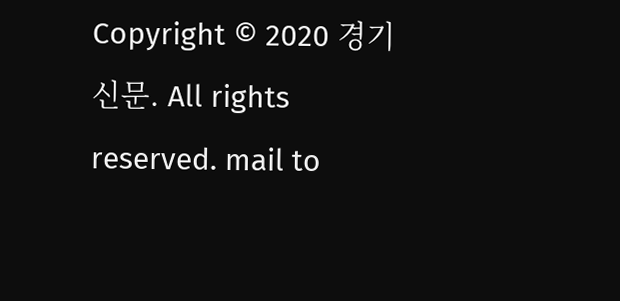Copyright © 2020 경기신문. All rights reserved. mail to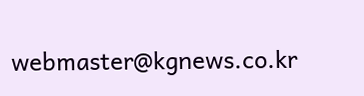webmaster@kgnews.co.kr